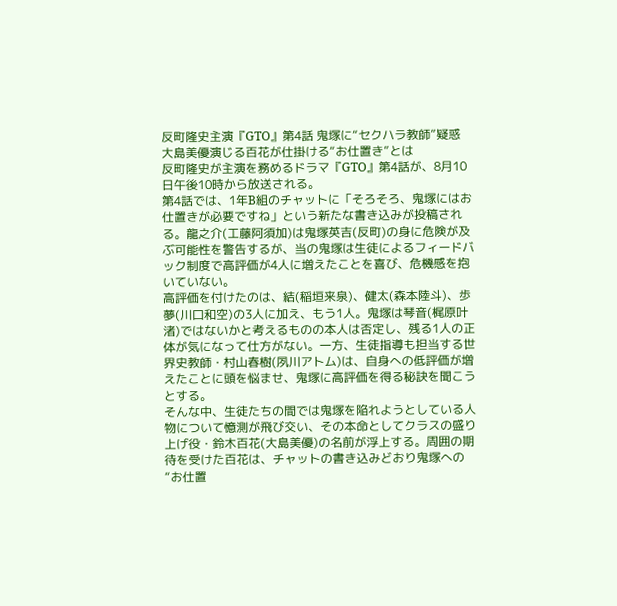反町隆史主演『GTO』第4話 鬼塚に“セクハラ教師”疑惑 大島美優演じる百花が仕掛ける“お仕置き”とは
反町隆史が主演を務めるドラマ『GTO』第4話が、8月10日午後10時から放送される。
第4話では、1年B組のチャットに「そろそろ、鬼塚にはお仕置きが必要ですね」という新たな書き込みが投稿される。龍之介(工藤阿須加)は鬼塚英吉(反町)の身に危険が及ぶ可能性を警告するが、当の鬼塚は生徒によるフィードバック制度で高評価が4人に増えたことを喜び、危機感を抱いていない。
高評価を付けたのは、結(稲垣来泉)、健太(森本陸斗)、歩夢(川口和空)の3人に加え、もう1人。鬼塚は琴音(梶原叶渚)ではないかと考えるものの本人は否定し、残る1人の正体が気になって仕方がない。一方、生徒指導も担当する世界史教師・村山春樹(夙川アトム)は、自身への低評価が増えたことに頭を悩ませ、鬼塚に高評価を得る秘訣を聞こうとする。
そんな中、生徒たちの間では鬼塚を陥れようとしている人物について憶測が飛び交い、その本命としてクラスの盛り上げ役・鈴木百花(大島美優)の名前が浮上する。周囲の期待を受けた百花は、チャットの書き込みどおり鬼塚への“お仕置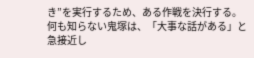き”を実行するため、ある作戦を決行する。
何も知らない鬼塚は、「大事な話がある」と急接近し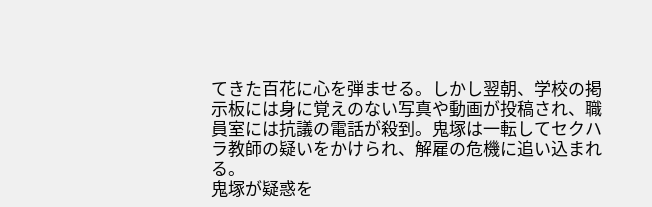てきた百花に心を弾ませる。しかし翌朝、学校の掲示板には身に覚えのない写真や動画が投稿され、職員室には抗議の電話が殺到。鬼塚は一転してセクハラ教師の疑いをかけられ、解雇の危機に追い込まれる。
鬼塚が疑惑を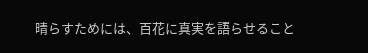晴らすためには、百花に真実を語らせること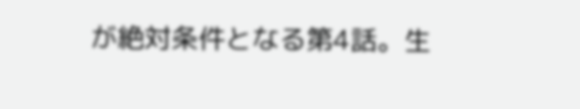が絶対条件となる第4話。生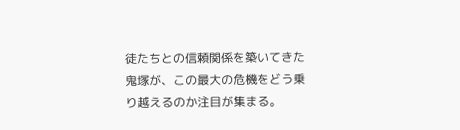徒たちとの信頼関係を築いてきた鬼塚が、この最大の危機をどう乗り越えるのか注目が集まる。